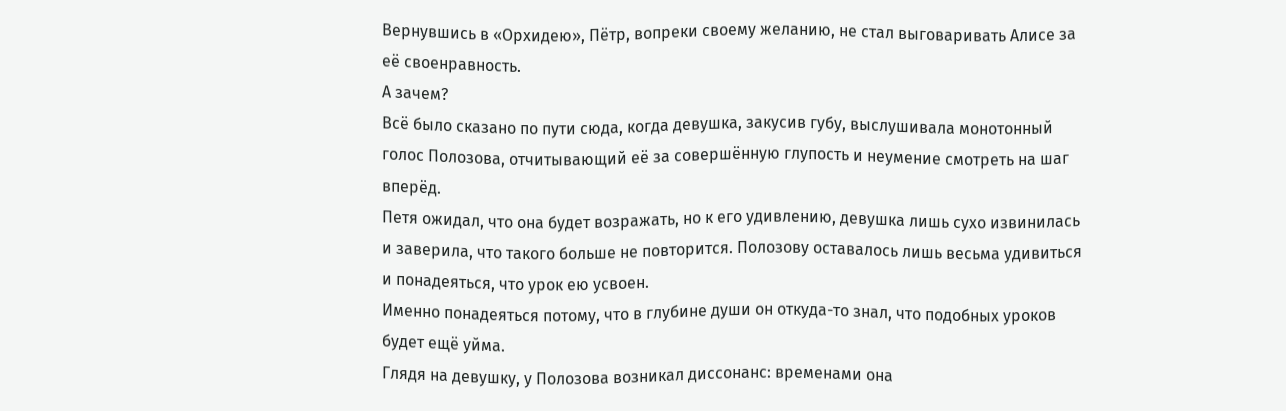Вернувшись в «Орхидею», Пётр, вопреки своему желанию, не стал выговаривать Алисе за её своенравность.
А зачем?
Всё было сказано по пути сюда, когда девушка, закусив губу, выслушивала монотонный голос Полозова, отчитывающий её за совершённую глупость и неумение смотреть на шаг вперёд.
Петя ожидал, что она будет возражать, но к его удивлению, девушка лишь сухо извинилась и заверила, что такого больше не повторится. Полозову оставалось лишь весьма удивиться и понадеяться, что урок ею усвоен.
Именно понадеяться потому, что в глубине души он откуда-то знал, что подобных уроков будет ещё уйма.
Глядя на девушку, у Полозова возникал диссонанс: временами она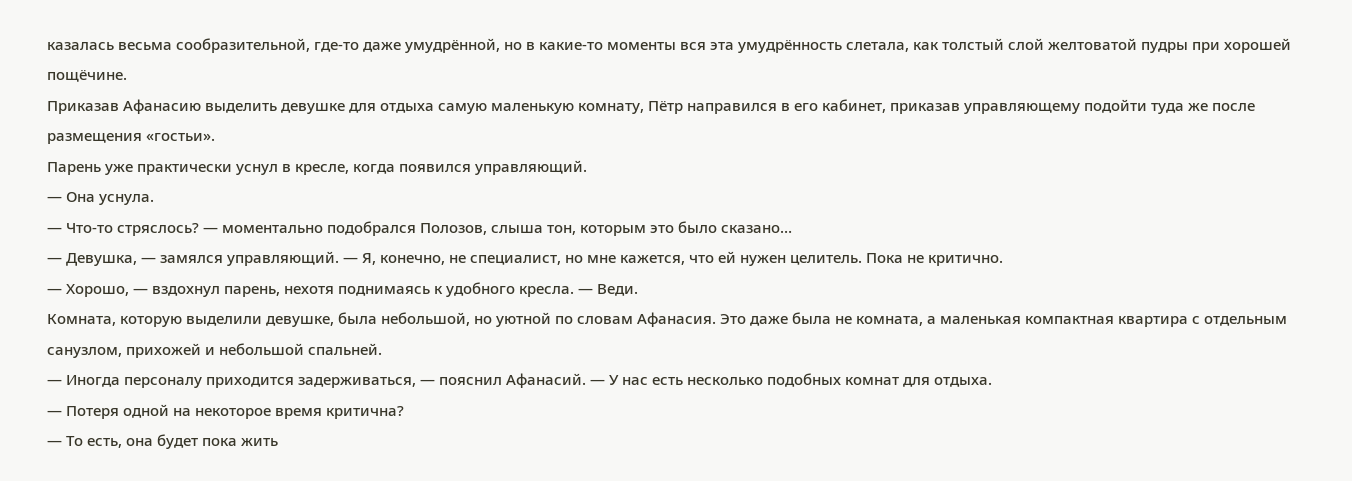казалась весьма сообразительной, где-то даже умудрённой, но в какие-то моменты вся эта умудрённость слетала, как толстый слой желтоватой пудры при хорошей пощёчине.
Приказав Афанасию выделить девушке для отдыха самую маленькую комнату, Пётр направился в его кабинет, приказав управляющему подойти туда же после размещения «гостьи».
Парень уже практически уснул в кресле, когда появился управляющий.
— Она уснула.
— Что-то стряслось? — моментально подобрался Полозов, слыша тон, которым это было сказано…
— Девушка, — замялся управляющий. — Я, конечно, не специалист, но мне кажется, что ей нужен целитель. Пока не критично.
— Хорошо, — вздохнул парень, нехотя поднимаясь к удобного кресла. — Веди.
Комната, которую выделили девушке, была небольшой, но уютной по словам Афанасия. Это даже была не комната, а маленькая компактная квартира с отдельным санузлом, прихожей и небольшой спальней.
— Иногда персоналу приходится задерживаться, — пояснил Афанасий. — У нас есть несколько подобных комнат для отдыха.
— Потеря одной на некоторое время критична?
— То есть, она будет пока жить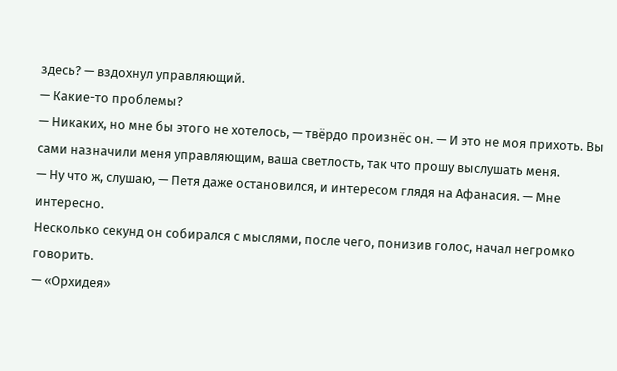здесь? — вздохнул управляющий.
— Какие-то проблемы?
— Никаких, но мне бы этого не хотелось, — твёрдо произнёс он. — И это не моя прихоть. Вы сами назначили меня управляющим, ваша светлость, так что прошу выслушать меня.
— Ну что ж, слушаю, — Петя даже остановился, и интересом глядя на Афанасия. — Мне интересно.
Несколько секунд он собирался с мыслями, после чего, понизив голос, начал негромко говорить.
— «Орхидея»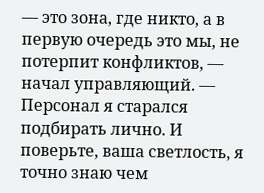— это зона, где никто, а в первую очередь это мы, не потерпит конфликтов, — начал управляющий. — Персонал я старался подбирать лично. И поверьте, ваша светлость, я точно знаю чем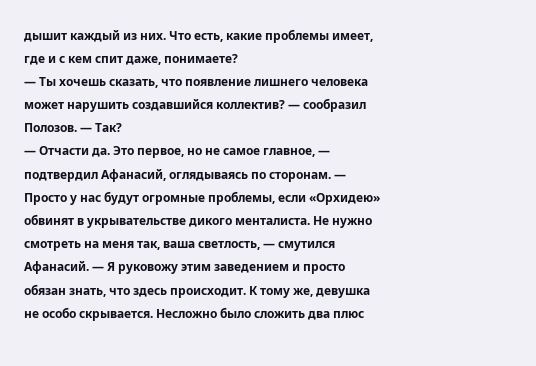дышит каждый из них. Что есть, какие проблемы имеет, где и с кем спит даже, понимаете?
— Ты хочешь сказать, что появление лишнего человека может нарушить создавшийся коллектив? — сообразил Полозов. — Так?
— Отчасти да. Это первое, но не самое главное, — подтвердил Афанасий, оглядываясь по сторонам. — Просто у нас будут огромные проблемы, если «Орхидею» обвинят в укрывательстве дикого менталиста. Не нужно смотреть на меня так, ваша светлость, — смутился Афанасий. — Я руковожу этим заведением и просто обязан знать, что здесь происходит. К тому же, девушка не особо скрывается. Несложно было сложить два плюс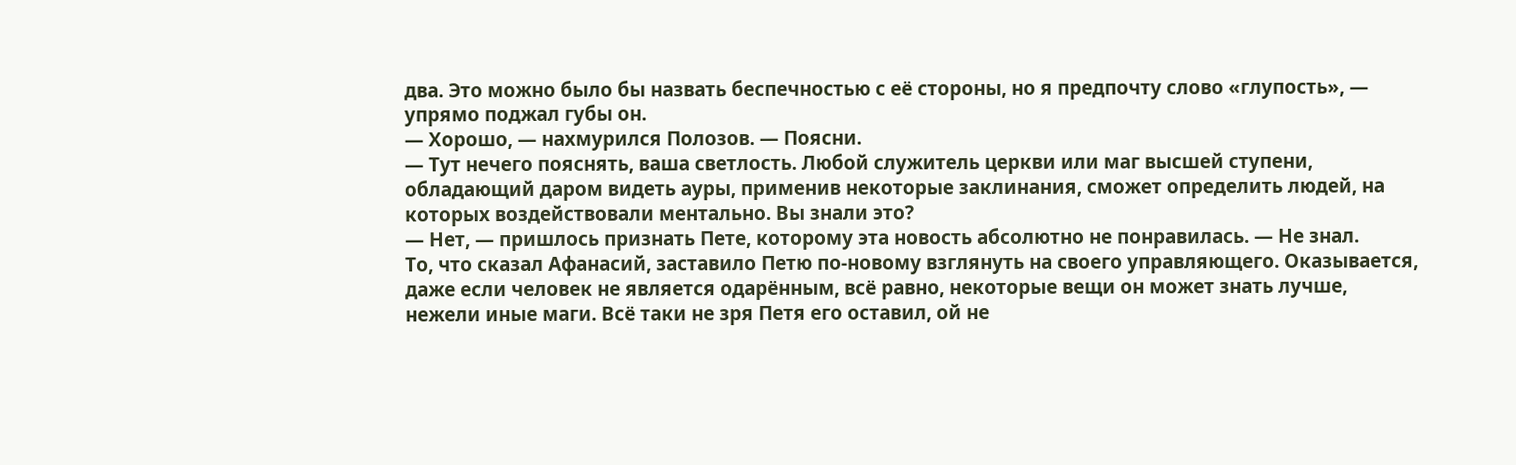два. Это можно было бы назвать беспечностью с её стороны, но я предпочту слово «глупость», — упрямо поджал губы он.
— Хорошо, — нахмурился Полозов. — Поясни.
— Тут нечего пояснять, ваша светлость. Любой служитель церкви или маг высшей ступени, обладающий даром видеть ауры, применив некоторые заклинания, сможет определить людей, на которых воздействовали ментально. Вы знали это?
— Нет, — пришлось признать Пете, которому эта новость абсолютно не понравилась. — Не знал.
То, что сказал Афанасий, заставило Петю по-новому взглянуть на своего управляющего. Оказывается, даже если человек не является одарённым, всё равно, некоторые вещи он может знать лучше, нежели иные маги. Всё таки не зря Петя его оставил, ой не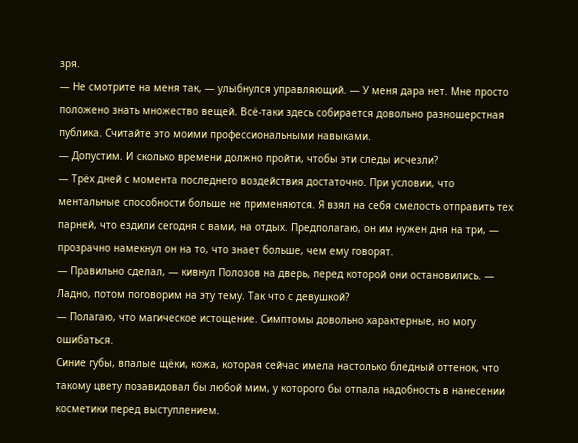зря.
— Не смотрите на меня так, — улыбнулся управляющий. — У меня дара нет. Мне просто положено знать множество вещей. Всё-таки здесь собирается довольно разношерстная публика. Считайте это моими профессиональными навыками.
— Допустим. И сколько времени должно пройти, чтобы эти следы исчезли?
— Трёх дней с момента последнего воздействия достаточно. При условии, что ментальные способности больше не применяются. Я взял на себя смелость отправить тех парней, что ездили сегодня с вами, на отдых. Предполагаю, он им нужен дня на три, — прозрачно намекнул он на то, что знает больше, чем ему говорят.
— Правильно сделал, — кивнул Полозов на дверь, перед которой они остановились. — Ладно, потом поговорим на эту тему. Так что с девушкой?
— Полагаю, что магическое истощение. Симптомы довольно характерные, но могу ошибаться.
Синие губы, впалые щёки, кожа, которая сейчас имела настолько бледный оттенок, что такому цвету позавидовал бы любой мим, у которого бы отпала надобность в нанесении косметики перед выступлением.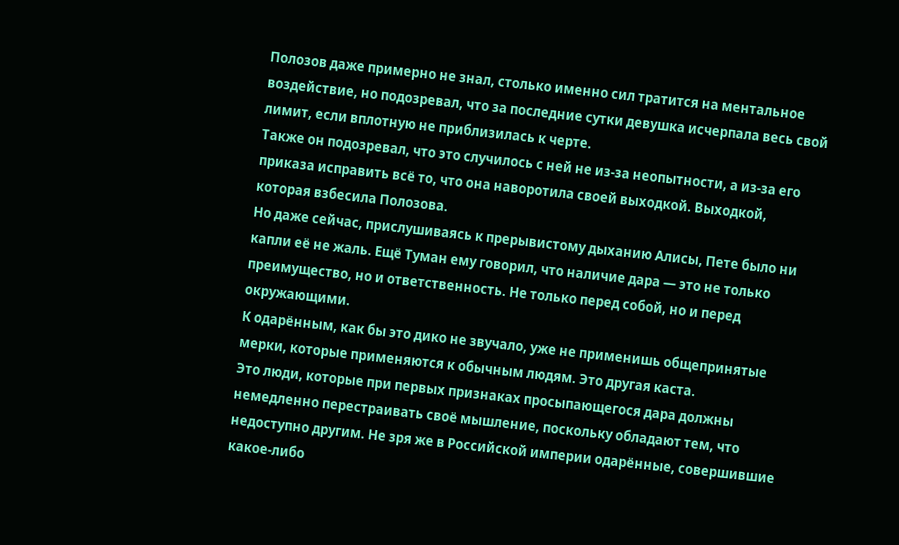Полозов даже примерно не знал, столько именно сил тратится на ментальное воздействие, но подозревал, что за последние сутки девушка исчерпала весь свой лимит, если вплотную не приблизилась к черте.
Также он подозревал, что это случилось с ней не из-за неопытности, а из-за его приказа исправить всё то, что она наворотила своей выходкой. Выходкой, которая взбесила Полозова.
Но даже сейчас, прислушиваясь к прерывистому дыханию Алисы, Пете было ни капли её не жаль. Ещё Туман ему говорил, что наличие дара — это не только преимущество, но и ответственность. Не только перед собой, но и перед окружающими.
К одарённым, как бы это дико не звучало, уже не применишь общепринятые мерки, которые применяются к обычным людям. Это другая каста.
Это люди, которые при первых признаках просыпающегося дара должны немедленно перестраивать своё мышление, поскольку обладают тем, что недоступно другим. Не зря же в Российской империи одарённые, совершившие какое-либо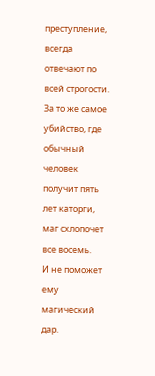преступление, всегда отвечают по всей строгости. За то же самое убийство, где обычный человек получит пять лет каторги, маг схлопочет все восемь.
И не поможет ему магический дар.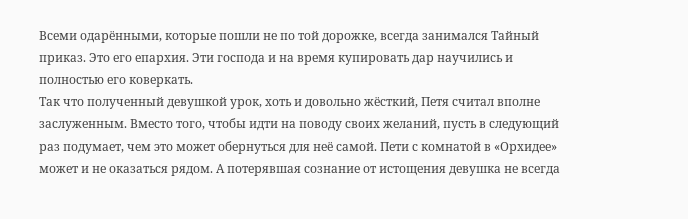Всеми одарёнными, которые пошли не по той дорожке, всегда занимался Тайный приказ. Это его епархия. Эти господа и на время купировать дар научились и полностью его коверкать.
Так что полученный девушкой урок, хоть и довольно жёсткий, Петя считал вполне заслуженным. Вместо того, чтобы идти на поводу своих желаний, пусть в следующий раз подумает, чем это может обернуться для неё самой. Пети с комнатой в «Орхидее» может и не оказаться рядом. А потерявшая сознание от истощения девушка не всегда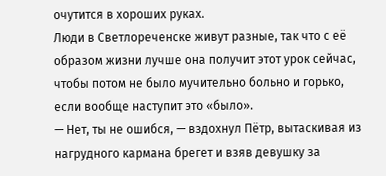очутится в хороших руках.
Люди в Светлореченске живут разные, так что с её образом жизни лучше она получит этот урок сейчас, чтобы потом не было мучительно больно и горько, если вообще наступит это «было».
— Нет, ты не ошибся, — вздохнул Пётр, вытаскивая из нагрудного кармана брегет и взяв девушку за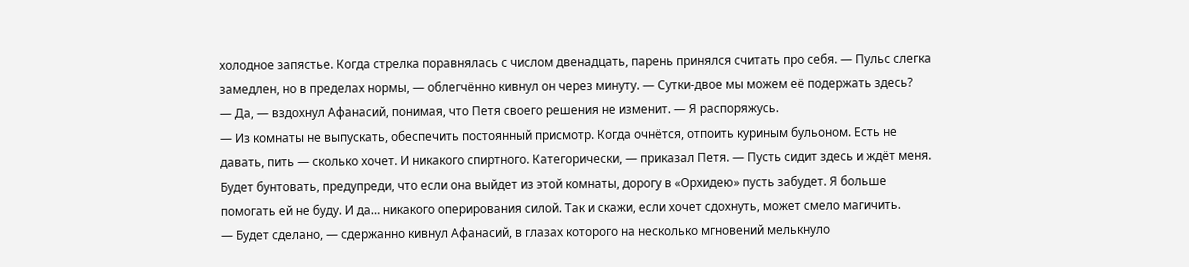холодное запястье. Когда стрелка поравнялась с числом двенадцать, парень принялся считать про себя. — Пульс слегка замедлен, но в пределах нормы, — облегчённо кивнул он через минуту. — Сутки-двое мы можем её подержать здесь?
— Да, — вздохнул Афанасий, понимая, что Петя своего решения не изменит. — Я распоряжусь.
— Из комнаты не выпускать, обеспечить постоянный присмотр. Когда очнётся, отпоить куриным бульоном. Есть не давать, пить — сколько хочет. И никакого спиртного. Категорически, — приказал Петя. — Пусть сидит здесь и ждёт меня. Будет бунтовать, предупреди, что если она выйдет из этой комнаты, дорогу в «Орхидею» пусть забудет. Я больше помогать ей не буду. И да… никакого оперирования силой. Так и скажи, если хочет сдохнуть, может смело магичить.
— Будет сделано, — сдержанно кивнул Афанасий, в глазах которого на несколько мгновений мелькнуло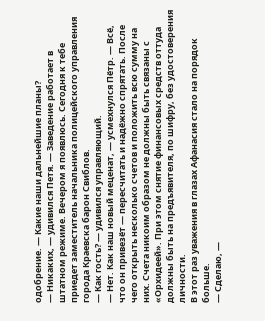одобрение. — Какие наши дальнейшие планы?
— Никаких, — удивился Петя. — Заведение работает в штатном режиме. Вечером я появлюсь. Сегодня к тебе приедет заместитель начальника полицейского управления города Краевска барон Свиблов.
— Как гость? — удивился управляющий.
— Нет. Как наш новый меценат, — усмехнулся Пётр. — Всё, что он привезёт — пересчитать и надёжно спрятать. После чего открыть несколько счетов и положить всю сумму на них. Счета никоим образом не должны быть связаны с «Орхидеей». При этом снятие финансовых средств оттуда должны быть на предъявителя, по шифру, без удостоверения личности.
В этот раз уважения в глазах Афанасия стало на порядок больше.
— Сделаю, —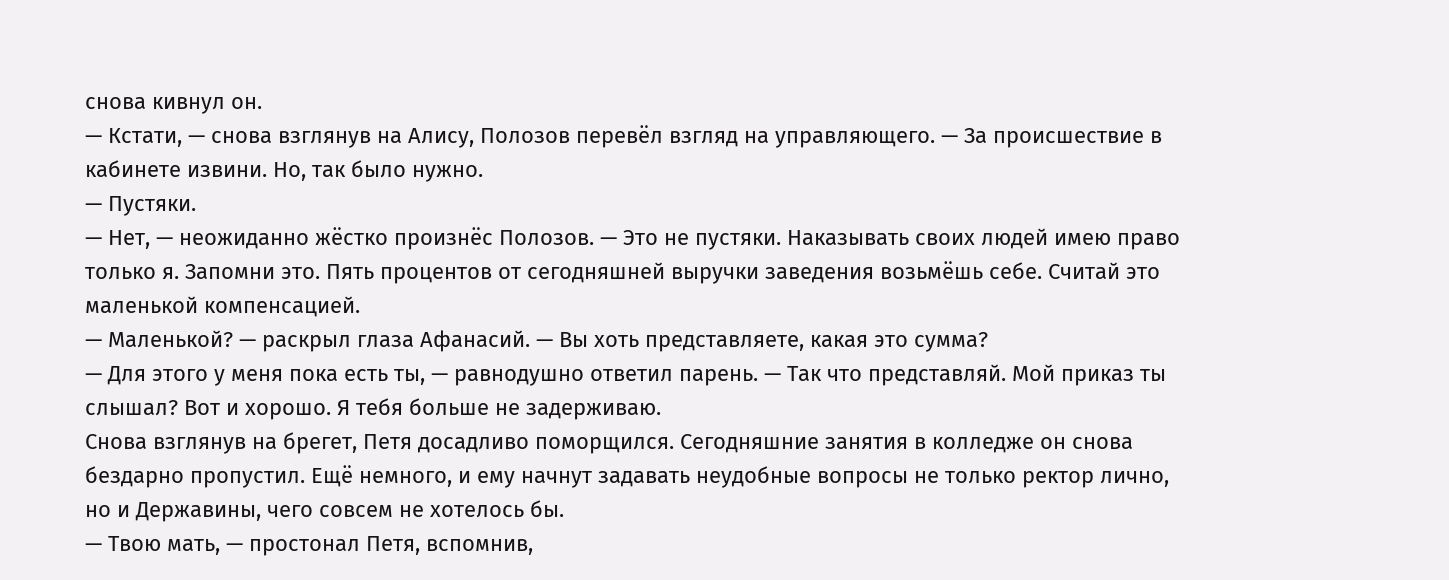снова кивнул он.
— Кстати, — снова взглянув на Алису, Полозов перевёл взгляд на управляющего. — За происшествие в кабинете извини. Но, так было нужно.
— Пустяки.
— Нет, — неожиданно жёстко произнёс Полозов. — Это не пустяки. Наказывать своих людей имею право только я. Запомни это. Пять процентов от сегодняшней выручки заведения возьмёшь себе. Считай это маленькой компенсацией.
— Маленькой? — раскрыл глаза Афанасий. — Вы хоть представляете, какая это сумма?
— Для этого у меня пока есть ты, — равнодушно ответил парень. — Так что представляй. Мой приказ ты слышал? Вот и хорошо. Я тебя больше не задерживаю.
Снова взглянув на брегет, Петя досадливо поморщился. Сегодняшние занятия в колледже он снова бездарно пропустил. Ещё немного, и ему начнут задавать неудобные вопросы не только ректор лично, но и Державины, чего совсем не хотелось бы.
— Твою мать, — простонал Петя, вспомнив,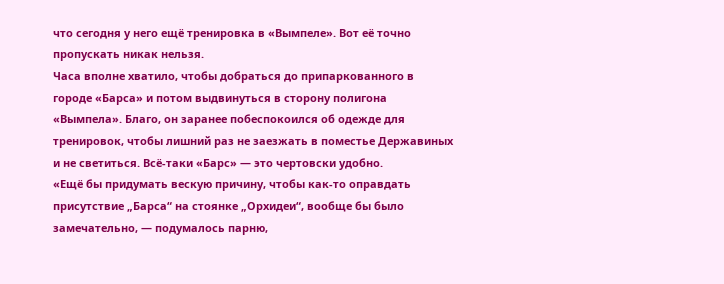что сегодня у него ещё тренировка в «Вымпеле». Вот её точно пропускать никак нельзя.
Часа вполне хватило, чтобы добраться до припаркованного в городе «Барса» и потом выдвинуться в сторону полигона «Вымпела». Благо, он заранее побеспокоился об одежде для тренировок, чтобы лишний раз не заезжать в поместье Державиных и не светиться. Всё-таки «Барс» — это чертовски удобно.
«Ещё бы придумать вескую причину, чтобы как-то оправдать присутствие „Барса“ на стоянке „Орхидеи“, вообще бы было замечательно, — подумалось парню,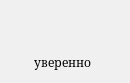уверенно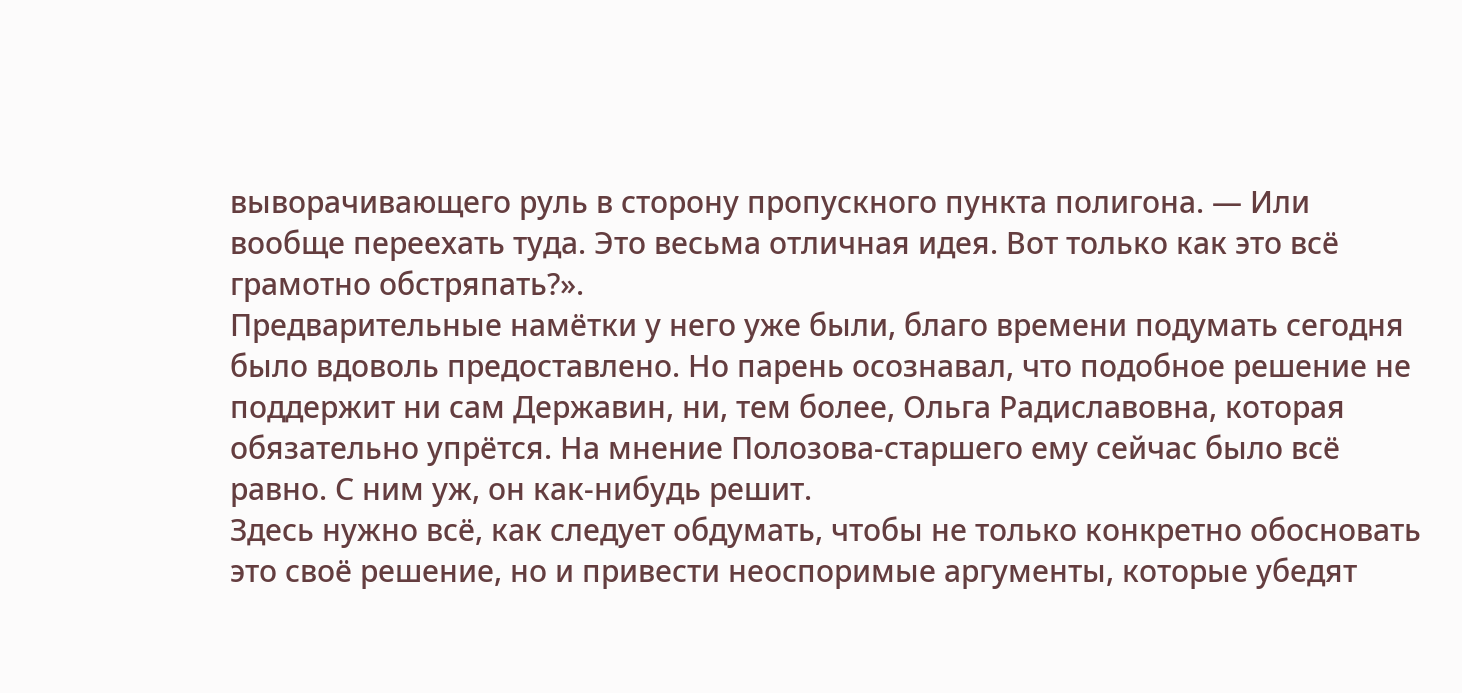выворачивающего руль в сторону пропускного пункта полигона. — Или вообще переехать туда. Это весьма отличная идея. Вот только как это всё грамотно обстряпать?».
Предварительные намётки у него уже были, благо времени подумать сегодня было вдоволь предоставлено. Но парень осознавал, что подобное решение не поддержит ни сам Державин, ни, тем более, Ольга Радиславовна, которая обязательно упрётся. На мнение Полозова-старшего ему сейчас было всё равно. С ним уж, он как-нибудь решит.
Здесь нужно всё, как следует обдумать, чтобы не только конкретно обосновать это своё решение, но и привести неоспоримые аргументы, которые убедят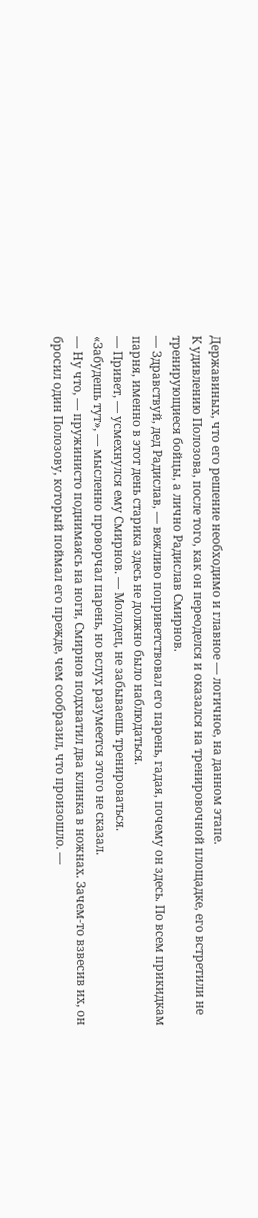Державиных, что его решение необходимо и главное — логичное, на данном этапе.
К удивлению Полозова, после того, как он переоделся и оказался на тренировочной площадке, его встретили не тренирующиеся бойцы, а лично Радислав Смирнов.
— Здравствуй, дед Радислав, — вежливо поприветствовал его парень, гадая, почему он здесь. По всем прикидкам парня, именно в этот день старика здесь не должно было наблюдаться.
— Привет, — усмехнулся ему Смирнов. — Молодец, не забываешь тренироваться.
«Забудешь тут», — мысленно проворчал парень, но вслух разумеется этого не сказал.
— Ну что, — пружинисто поднимаясь на ноги, Смирнов подхватил два клинка в ножнах. Зачем-то взвесив их, он бросил один Полозову, который поймал его прежде, чем сообразил, что произошло. —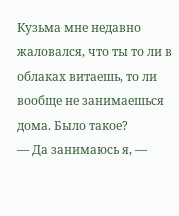Кузьма мне недавно жаловался, что ты то ли в облаках витаешь, то ли вообще не занимаешься дома. Было такое?
— Да занимаюсь я, —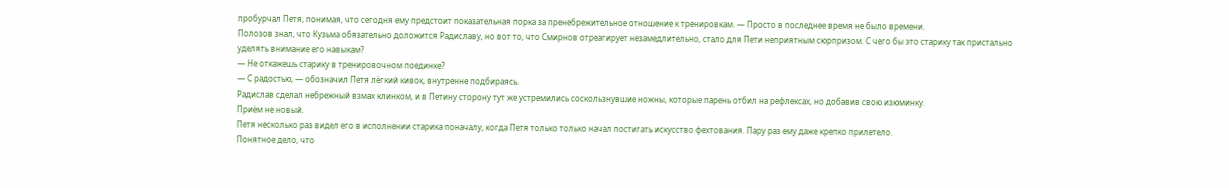пробурчал Петя, понимая, что сегодня ему предстоит показательная порка за пренебрежительное отношение к тренировкам. — Просто в последнее время не было времени.
Полозов знал, что Кузьма обязательно доложится Радиславу, но вот то, что Смирнов отреагирует незамедлительно, стало для Пети неприятным сюрпризом. С чего бы это старику так пристально уделять внимание его навыкам?
— Не откажешь старику в тренировочном поединке?
— С радостью, — обозначил Петя лёгкий кивок, внутренне подбираясь.
Радислав сделал небрежный взмах клинком, и в Петину сторону тут же устремились соскользнувшие ножны, которые парень отбил на рефлексах, но добавив свою изюминку.
Приём не новый.
Петя несколько раз видел его в исполнении старика поначалу, когда Петя только только начал постигать искусство фехтования. Пару раз ему даже крепко прилетело.
Понятное дело, что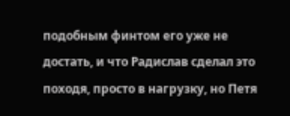подобным финтом его уже не достать, и что Радислав сделал это походя, просто в нагрузку, но Петя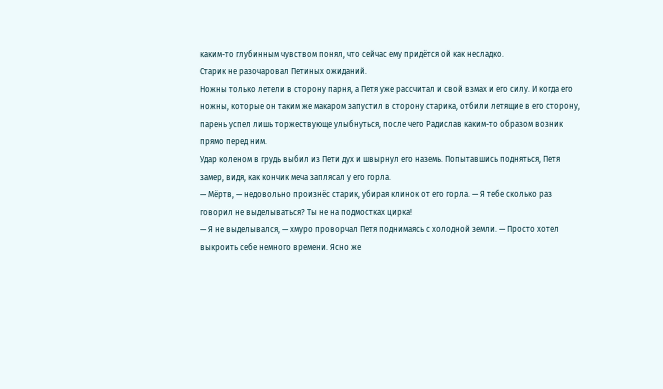каким-то глубинным чувством понял, что сейчас ему придётся ой как несладко.
Старик не разочаровал Петиных ожиданий.
Ножны только летели в сторону парня, а Петя уже рассчитал и свой взмах и его силу. И когда его ножны, которые он таким же макаром запустил в сторону старика, отбили летящие в его сторону, парень успел лишь торжествующе улыбнуться, после чего Радислав каким-то образом возник прямо перед ним.
Удар коленом в грудь выбил из Пети дух и швырнул его наземь. Попытавшись подняться, Петя замер, видя, как кончик меча заплясал у его горла.
— Мёртв, — недовольно произнёс старик, убирая клинок от его горла. — Я тебе сколько раз говорил не выделываться? Ты не на подмостках цирка!
— Я не выделывался, — хмуро проворчал Петя поднимаясь с холодной земли. — Просто хотел выкроить себе немного времени. Ясно же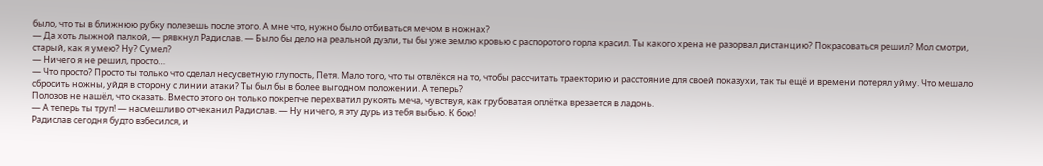было, что ты в ближнюю рубку полезешь после этого. А мне что, нужно было отбиваться мечом в ножнах?
— Да хоть лыжной палкой, — рявкнул Радислав. — Было бы дело на реальной дуэли, ты бы уже землю кровью с распоротого горла красил. Ты какого хрена не разорвал дистанцию? Покрасоваться решил? Мол смотри, старый, как я умею? Ну? Сумел?
— Ничего я не решил, просто…
— Что просто? Просто ты только что сделал несусветную глупость, Петя. Мало того, что ты отвлёкся на то, чтобы рассчитать траекторию и расстояние для своей показухи, так ты ещё и времени потерял уйму. Что мешало сбросить ножны, уйдя в сторону с линии атаки? Ты был бы в более выгодном положении. А теперь?
Полозов не нашёл, что сказать. Вместо этого он только покрепче перехватил рукоять меча, чувствуя, как грубоватая оплётка врезается в ладонь.
— А теперь ты труп! — насмешливо отчеканил Радислав. — Ну ничего, я эту дурь из тебя выбью. К бою!
Радислав сегодня будто взбесился, и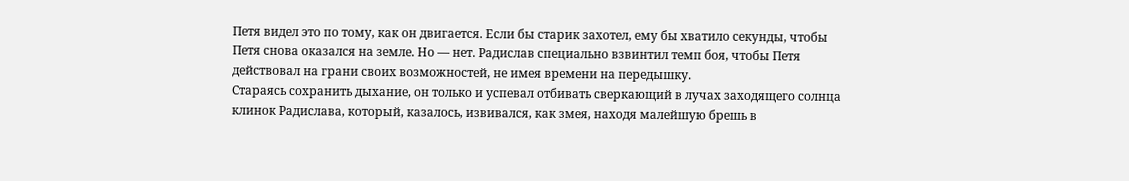Петя видел это по тому, как он двигается. Если бы старик захотел, ему бы хватило секунды, чтобы Петя снова оказался на земле. Но — нет. Радислав специально взвинтил темп боя, чтобы Петя действовал на грани своих возможностей, не имея времени на передышку.
Стараясь сохранить дыхание, он только и успевал отбивать сверкающий в лучах заходящего солнца клинок Радислава, который, казалось, извивался, как змея, находя малейшую брешь в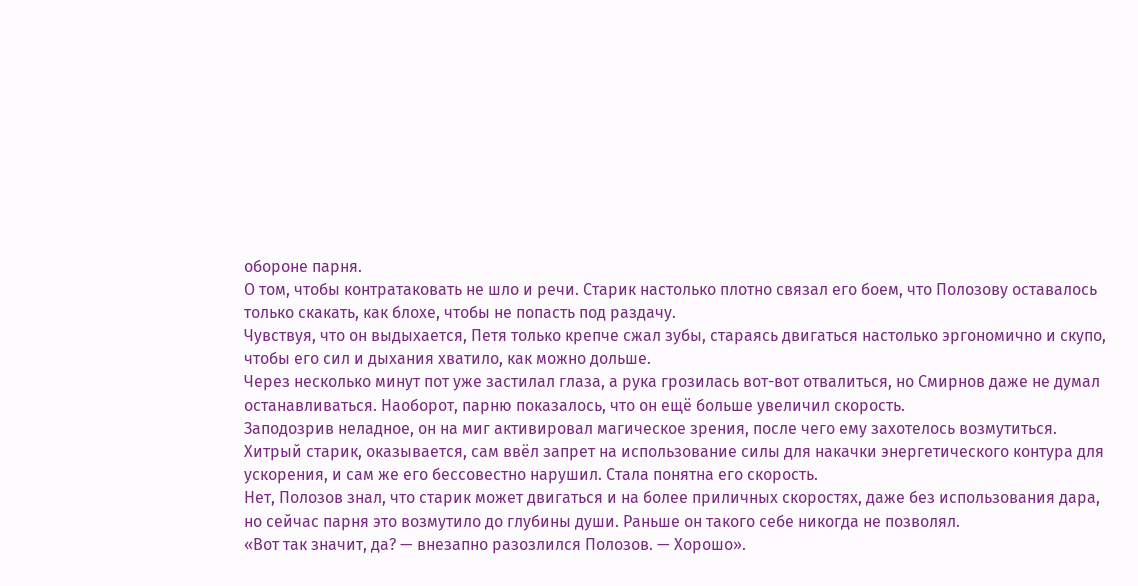обороне парня.
О том, чтобы контратаковать не шло и речи. Старик настолько плотно связал его боем, что Полозову оставалось только скакать, как блохе, чтобы не попасть под раздачу.
Чувствуя, что он выдыхается, Петя только крепче сжал зубы, стараясь двигаться настолько эргономично и скупо, чтобы его сил и дыхания хватило, как можно дольше.
Через несколько минут пот уже застилал глаза, а рука грозилась вот-вот отвалиться, но Смирнов даже не думал останавливаться. Наоборот, парню показалось, что он ещё больше увеличил скорость.
Заподозрив неладное, он на миг активировал магическое зрения, после чего ему захотелось возмутиться. Хитрый старик, оказывается, сам ввёл запрет на использование силы для накачки энергетического контура для ускорения, и сам же его бессовестно нарушил. Стала понятна его скорость.
Нет, Полозов знал, что старик может двигаться и на более приличных скоростях, даже без использования дара, но сейчас парня это возмутило до глубины души. Раньше он такого себе никогда не позволял.
«Вот так значит, да? — внезапно разозлился Полозов. — Хорошо».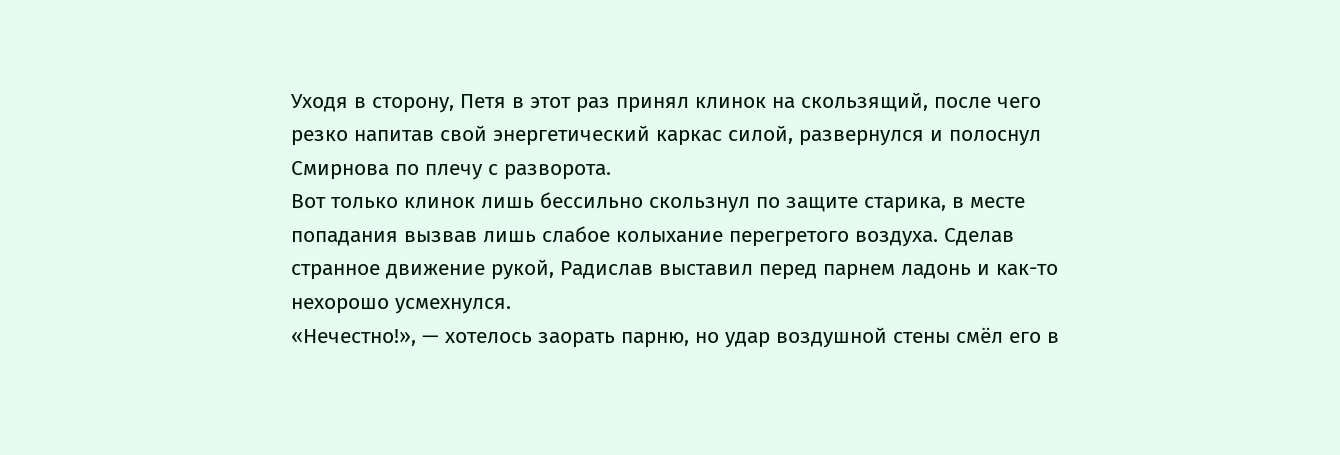Уходя в сторону, Петя в этот раз принял клинок на скользящий, после чего резко напитав свой энергетический каркас силой, развернулся и полоснул Смирнова по плечу с разворота.
Вот только клинок лишь бессильно скользнул по защите старика, в месте попадания вызвав лишь слабое колыхание перегретого воздуха. Сделав странное движение рукой, Радислав выставил перед парнем ладонь и как-то нехорошо усмехнулся.
«Нечестно!», — хотелось заорать парню, но удар воздушной стены смёл его в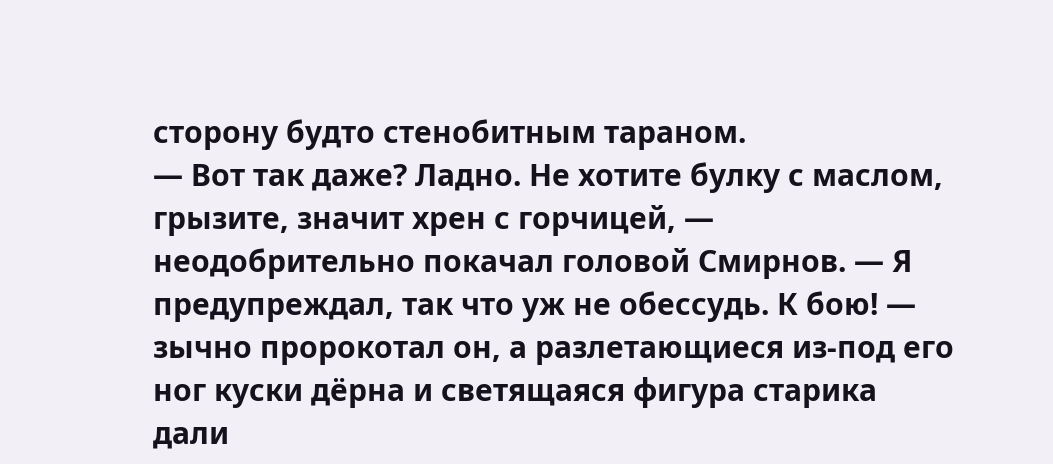сторону будто стенобитным тараном.
— Вот так даже? Ладно. Не хотите булку с маслом, грызите, значит хрен с горчицей, — неодобрительно покачал головой Смирнов. — Я предупреждал, так что уж не обессудь. К бою! — зычно пророкотал он, а разлетающиеся из-под его ног куски дёрна и светящаяся фигура старика дали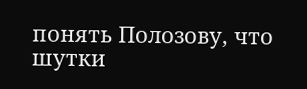понять Полозову, что шутки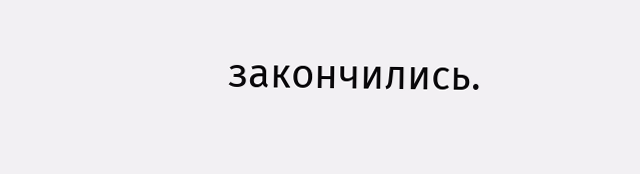закончились.